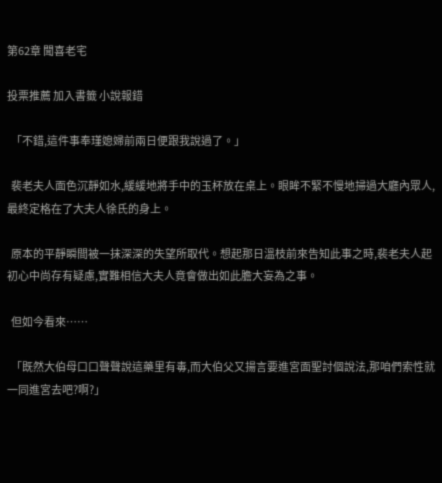第62章 聞喜老宅

投票推薦 加入書籤 小說報錯

  「不錯,這件事奉瑾媳婦前兩日便跟我說過了。」

  裴老夫人面色沉靜如水,緩緩地將手中的玉杯放在桌上。眼眸不緊不慢地掃過大廳內眾人,最終定格在了大夫人徐氏的身上。

  原本的平靜瞬間被一抹深深的失望所取代。想起那日溫枝前來告知此事之時,裴老夫人起初心中尚存有疑慮,實難相信大夫人竟會做出如此膽大妄為之事。

  但如今看來……

  「既然大伯母口口聲聲說這藥里有毒,而大伯父又揚言要進宮面聖討個說法,那咱們索性就一同進宮去吧?啊?」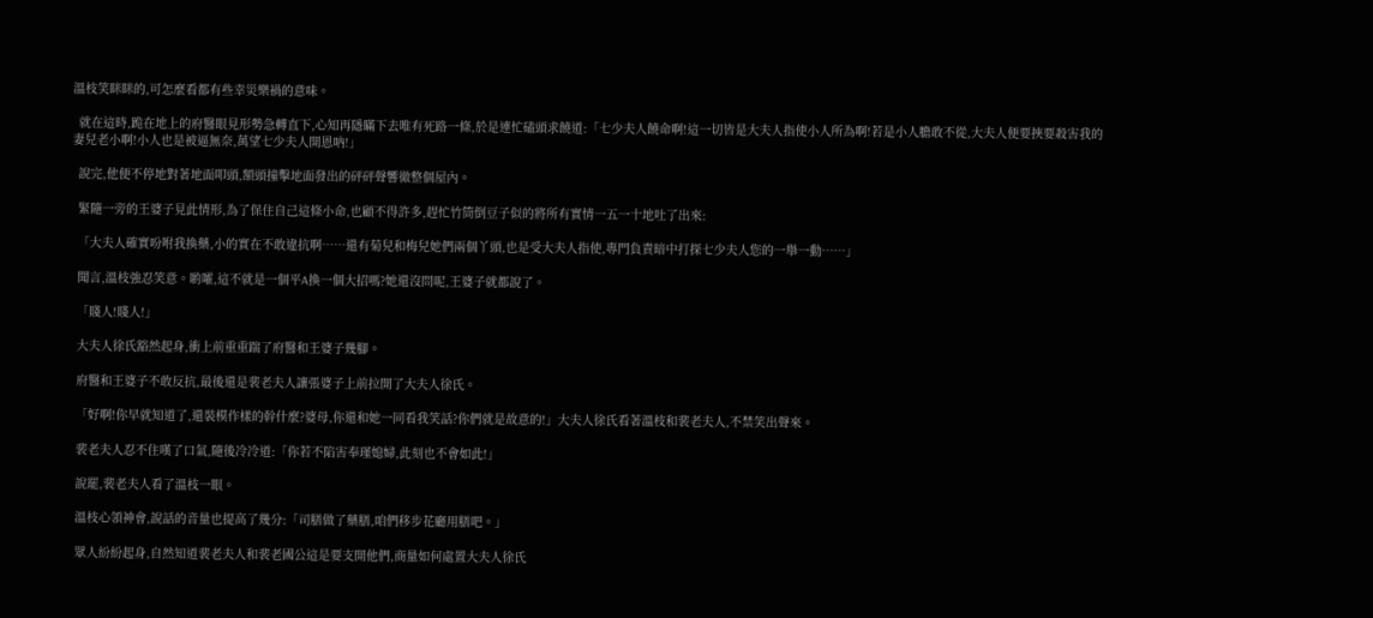溫枝笑眯眯的,可怎麼看都有些幸災樂禍的意味。

  就在這時,跪在地上的府醫眼見形勢急轉直下,心知再隱瞞下去唯有死路一條,於是連忙磕頭求饒道:「七少夫人饒命啊!這一切皆是大夫人指使小人所為啊!若是小人膽敢不從,大夫人便要挾要殺害我的妻兒老小啊!小人也是被逼無奈,萬望七少夫人開恩吶!」

  說完,他便不停地對著地面叩頭,額頭撞擊地面發出的砰砰聲響徹整個屋內。

  緊隨一旁的王婆子見此情形,為了保住自己這條小命,也顧不得許多,趕忙竹筒倒豆子似的將所有實情一五一十地吐了出來:

  「大夫人確實吩咐我換藥,小的實在不敢違抗啊……還有菊兒和梅兒她們兩個丫頭,也是受大夫人指使,專門負責暗中打探七少夫人您的一舉一動……」

  聞言,溫枝強忍笑意。喲嚯,這不就是一個平A換一個大招嗎?她還沒問呢,王婆子就都說了。

  「賤人!賤人!」

  大夫人徐氏豁然起身,衝上前重重踹了府醫和王婆子幾腳。

  府醫和王婆子不敢反抗,最後還是裴老夫人讓張婆子上前拉開了大夫人徐氏。

  「好啊!你早就知道了,還裝模作樣的幹什麼?婆母,你還和她一同看我笑話?你們就是故意的!」大夫人徐氏看著溫枝和裴老夫人,不禁笑出聲來。

  裴老夫人忍不住嘆了口氣,隨後冷冷道:「你若不陷害奉瑾媳婦,此刻也不會如此!」

  說罷,裴老夫人看了溫枝一眼。

  溫枝心領神會,說話的音量也提高了幾分:「司膳做了藥膳,咱們移步花廳用膳吧。」

  眾人紛紛起身,自然知道裴老夫人和裴老國公這是要支開他們,商量如何處置大夫人徐氏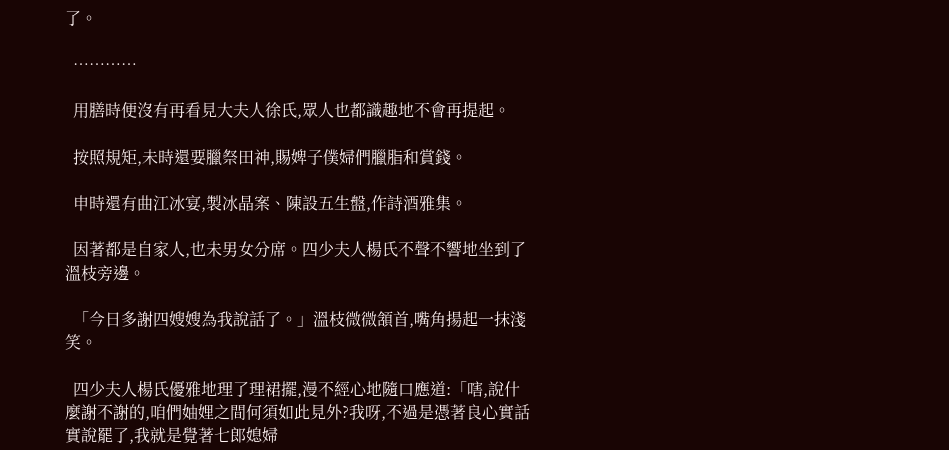了。

  …………

  用膳時便沒有再看見大夫人徐氏,眾人也都識趣地不會再提起。

  按照規矩,未時還要臘祭田神,賜婢子僕婦們臘脂和賞錢。

  申時還有曲江冰宴,製冰晶案、陳設五生盤,作詩酒雅集。

  因著都是自家人,也未男女分席。四少夫人楊氏不聲不響地坐到了溫枝旁邊。

  「今日多謝四嫂嫂為我說話了。」溫枝微微頷首,嘴角揚起一抹淺笑。

  四少夫人楊氏優雅地理了理裙擺,漫不經心地隨口應道:「嗐,說什麼謝不謝的,咱們妯娌之間何須如此見外?我呀,不過是憑著良心實話實說罷了,我就是覺著七郎媳婦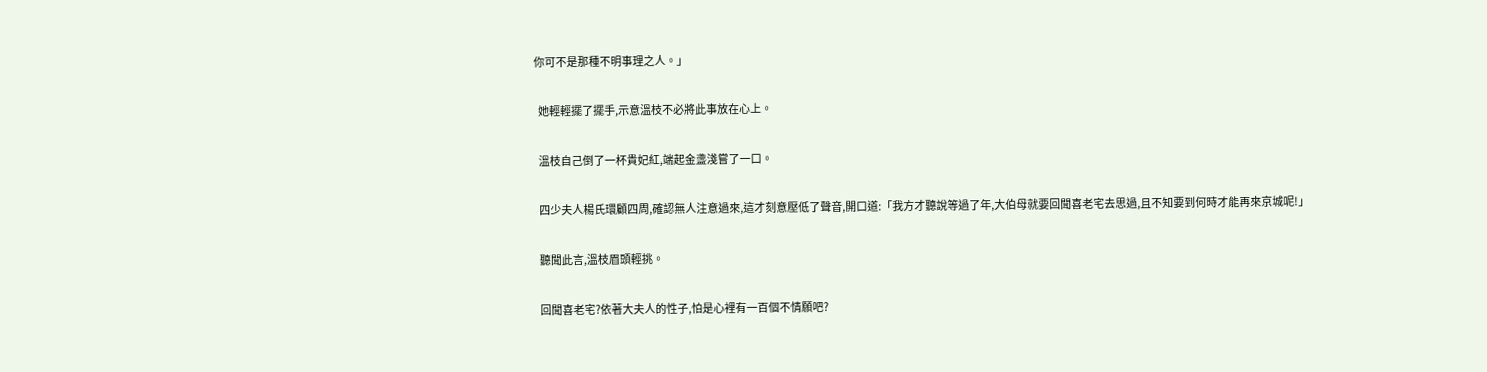你可不是那種不明事理之人。」

  她輕輕擺了擺手,示意溫枝不必將此事放在心上。

  溫枝自己倒了一杯貴妃紅,端起金盞淺嘗了一口。

  四少夫人楊氏環顧四周,確認無人注意過來,這才刻意壓低了聲音,開口道:「我方才聽說等過了年,大伯母就要回聞喜老宅去思過,且不知要到何時才能再來京城呢!」

  聽聞此言,溫枝眉頭輕挑。

  回聞喜老宅?依著大夫人的性子,怕是心裡有一百個不情願吧?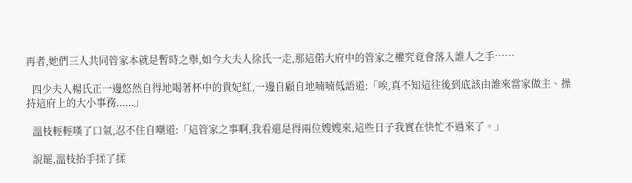再者,她們三人共同管家本就是暫時之舉,如今大夫人徐氏一走,那這偌大府中的管家之權究竟會落入誰人之手……

  四少夫人楊氏正一邊悠然自得地喝著杯中的貴妃紅,一邊自顧自地喃喃低語道:「唉,真不知這往後到底該由誰來當家做主、操持這府上的大小事務......」

  溫枝輕輕嘆了口氣,忍不住自嘲道:「這管家之事啊,我看還是得兩位嫂嫂來,這些日子我實在快忙不過來了。」

  說罷,溫枝抬手揉了揉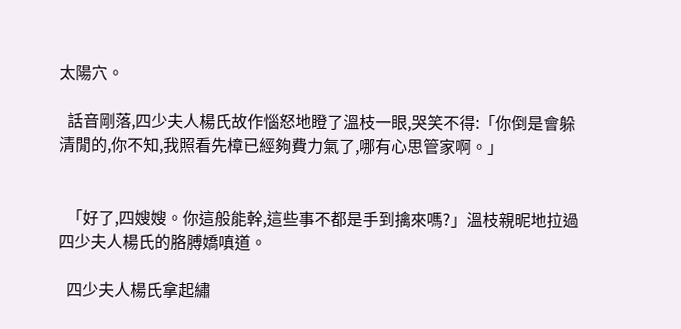太陽穴。

  話音剛落,四少夫人楊氏故作惱怒地瞪了溫枝一眼,哭笑不得:「你倒是會躲清閒的,你不知,我照看先樟已經夠費力氣了,哪有心思管家啊。」


  「好了,四嫂嫂。你這般能幹,這些事不都是手到擒來嗎?」溫枝親昵地拉過四少夫人楊氏的胳膊嬌嗔道。

  四少夫人楊氏拿起繡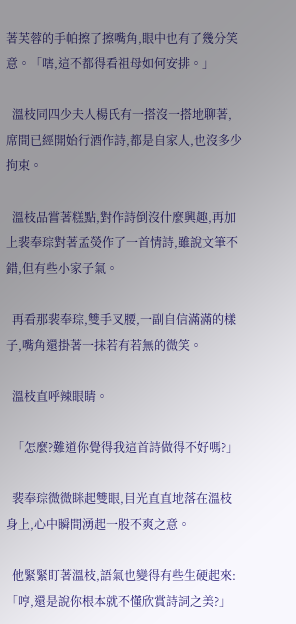著芙蓉的手帕擦了擦嘴角,眼中也有了幾分笑意。「嗐,這不都得看祖母如何安排。」

  溫枝同四少夫人楊氏有一搭沒一搭地聊著,席間已經開始行酒作詩,都是自家人,也沒多少拘束。

  溫枝品嘗著糕點,對作詩倒沒什麼興趣,再加上裴奉琮對著孟熒作了一首情詩,雖說文筆不錯,但有些小家子氣。

  再看那裴奉琮,雙手叉腰,一副自信滿滿的樣子,嘴角還掛著一抹若有若無的微笑。

  溫枝直呼辣眼睛。

  「怎麼?難道你覺得我這首詩做得不好嗎?」

  裴奉琮微微眯起雙眼,目光直直地落在溫枝身上,心中瞬間湧起一股不爽之意。

  他緊緊盯著溫枝,語氣也變得有些生硬起來:「哼,還是說你根本就不懂欣賞詩詞之美?」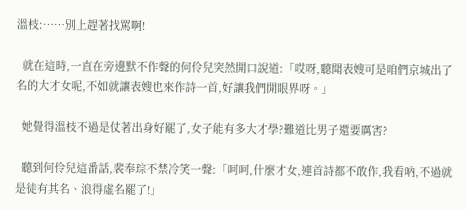溫枝:……別上趕著找罵啊!

  就在這時,一直在旁邊默不作聲的何伶兒突然開口說道:「哎呀,聽聞表嫂可是咱們京城出了名的大才女呢,不如就讓表嫂也來作詩一首,好讓我們開眼界呀。」

  她覺得溫枝不過是仗著出身好罷了,女子能有多大才學?難道比男子還要厲害?

  聽到何伶兒這番話,裴奉琮不禁冷笑一聲:「呵呵,什麼才女,連首詩都不敢作,我看吶,不過就是徒有其名、浪得虛名罷了!」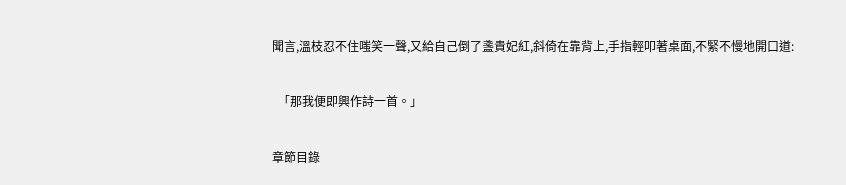聞言,溫枝忍不住嗤笑一聲,又給自己倒了盞貴妃紅,斜倚在靠背上,手指輕叩著桌面,不緊不慢地開口道:

  「那我便即興作詩一首。」

章節目錄